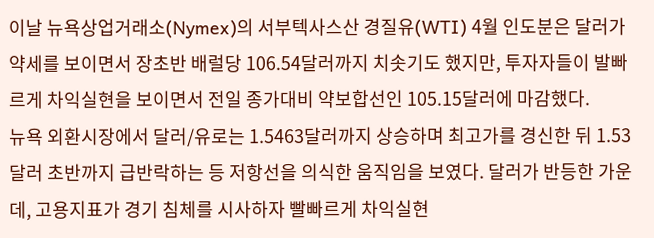이날 뉴욕상업거래소(Nymex)의 서부텍사스산 경질유(WTI) 4월 인도분은 달러가 약세를 보이면서 장초반 배럴당 106.54달러까지 치솟기도 했지만, 투자자들이 발빠르게 차익실현을 보이면서 전일 종가대비 약보합선인 105.15달러에 마감했다.
뉴욕 외환시장에서 달러/유로는 1.5463달러까지 상승하며 최고가를 경신한 뒤 1.53달러 초반까지 급반락하는 등 저항선을 의식한 움직임을 보였다. 달러가 반등한 가운데, 고용지표가 경기 침체를 시사하자 빨빠르게 차익실현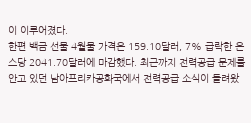이 이루어졌다.
한편 백금 선물 4월물 가격은 159.10달러, 7% 급락한 온스당 2041.70달러에 마감했다. 최근까지 전력공급 문제를 안고 있던 남아프리카공화국에서 전력공급 소식이 들려왔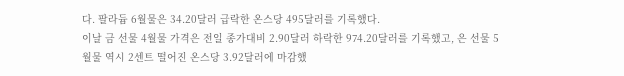다. 팔라듐 6월물은 34.20달러 급락한 온스당 495달러를 기록했다.
이날 금 선물 4월물 가격은 전일 종가대비 2.90달러 하락한 974.20달러를 기록했고, 은 선물 5월물 역시 2센트 떨어진 온스당 3.92달러에 마감했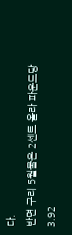다.
반면 구리 5월물은 2센트 올라 파운드당 3.92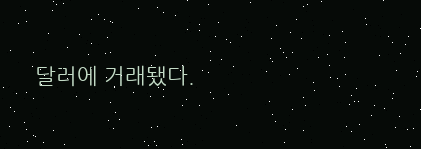달러에 거래됐다.